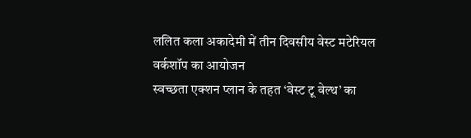ललित कला अकादेमी में तीन दिवसीय वेस्ट मटेरियल वर्कशॉप का आयोजन
स्वच्छता एक्शन प्लान के तहत ‘वेस्ट टू वेल्थ’ का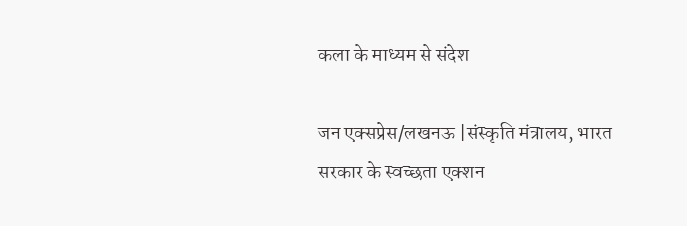कला के माध्यम से संदेश

जन एक्सप्रेस/लखनऊ |संस्कृति मंत्रालय, भारत सरकार के स्वच्छता एक्शन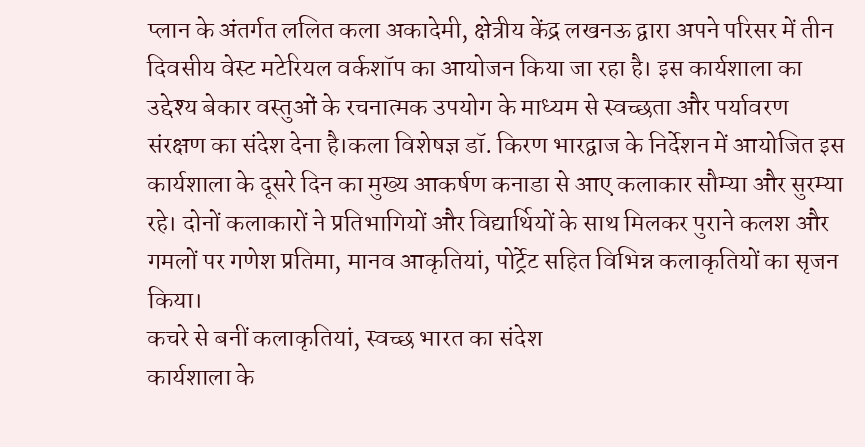प्लान के अंतर्गत ललित कला अकादेमी, क्षेत्रीय केंद्र लखनऊ द्वारा अपने परिसर में तीन दिवसीय वेस्ट मटेरियल वर्कशॉप का आयोजन किया जा रहा है। इस कार्यशाला का उद्देश्य बेकार वस्तुओं के रचनात्मक उपयोग के माध्यम से स्वच्छता और पर्यावरण संरक्षण का संदेश देना है।कला विशेषज्ञ डॉ. किरण भारद्वाज के निर्देशन में आयोजित इस कार्यशाला के दूसरे दिन का मुख्य आकर्षण कनाडा से आए कलाकार सौम्या और सुरम्या रहे। दोनों कलाकारों ने प्रतिभागियों और विद्यार्थियों के साथ मिलकर पुराने कलश और गमलों पर गणेश प्रतिमा, मानव आकृतियां, पोर्ट्रेट सहित विभिन्न कलाकृतियों का सृजन किया।
कचरे से बनीं कलाकृतियां, स्वच्छ भारत का संदेश
कार्यशाला के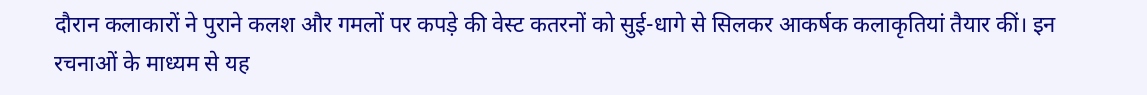दौरान कलाकारों ने पुराने कलश और गमलों पर कपड़े की वेस्ट कतरनों को सुई-धागे से सिलकर आकर्षक कलाकृतियां तैयार कीं। इन रचनाओं के माध्यम से यह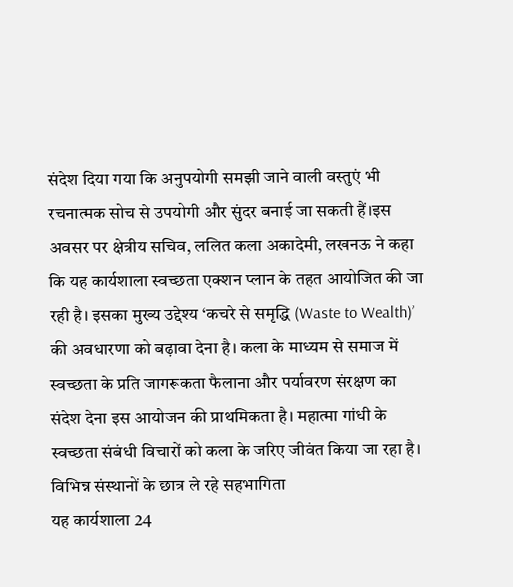संदेश दिया गया कि अनुपयोगी समझी जाने वाली वस्तुएं भी रचनात्मक सोच से उपयोगी और सुंदर बनाई जा सकती हैं।इस अवसर पर क्षेत्रीय सचिव, ललित कला अकादेमी, लखनऊ ने कहा कि यह कार्यशाला स्वच्छता एक्शन प्लान के तहत आयोजित की जा रही है। इसका मुख्य उद्देश्य ‘कचरे से समृद्धि (Waste to Wealth)’ की अवधारणा को बढ़ावा देना है। कला के माध्यम से समाज में स्वच्छता के प्रति जागरूकता फैलाना और पर्यावरण संरक्षण का संदेश देना इस आयोजन की प्राथमिकता है। महात्मा गांधी के स्वच्छता संबंधी विचारों को कला के जरिए जीवंत किया जा रहा है।
विभिन्न संस्थानों के छात्र ले रहे सहभागिता
यह कार्यशाला 24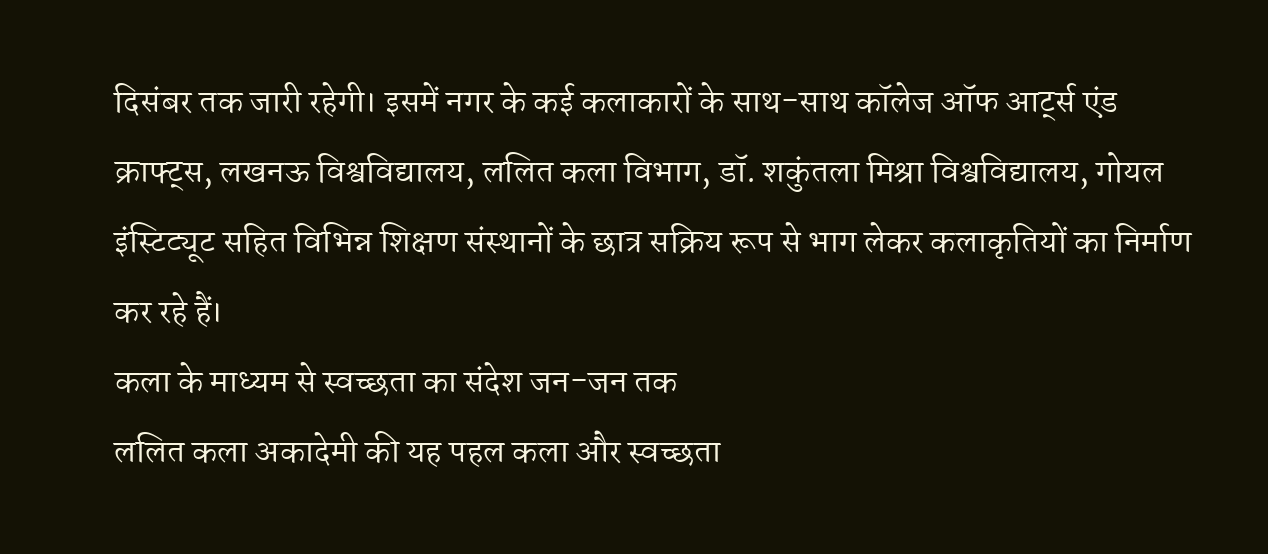दिसंबर तक जारी रहेगी। इसमें नगर के कई कलाकारों के साथ-साथ कॉलेज ऑफ आर्ट्स एंड क्राफ्ट्स, लखनऊ विश्वविद्यालय, ललित कला विभाग, डॉ. शकुंतला मिश्रा विश्वविद्यालय, गोयल इंस्टिट्यूट सहित विभिन्न शिक्षण संस्थानों के छात्र सक्रिय रूप से भाग लेकर कलाकृतियों का निर्माण कर रहे हैं।
कला के माध्यम से स्वच्छता का संदेश जन-जन तक
ललित कला अकादेमी की यह पहल कला और स्वच्छता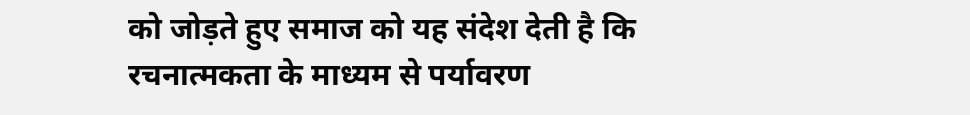को जोड़ते हुए समाज को यह संदेश देती है कि रचनात्मकता के माध्यम से पर्यावरण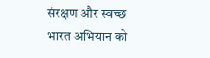संरक्षण और स्वच्छ भारत अभियान को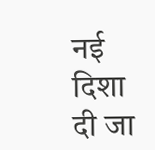नई दिशा दी जा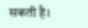सकती है।